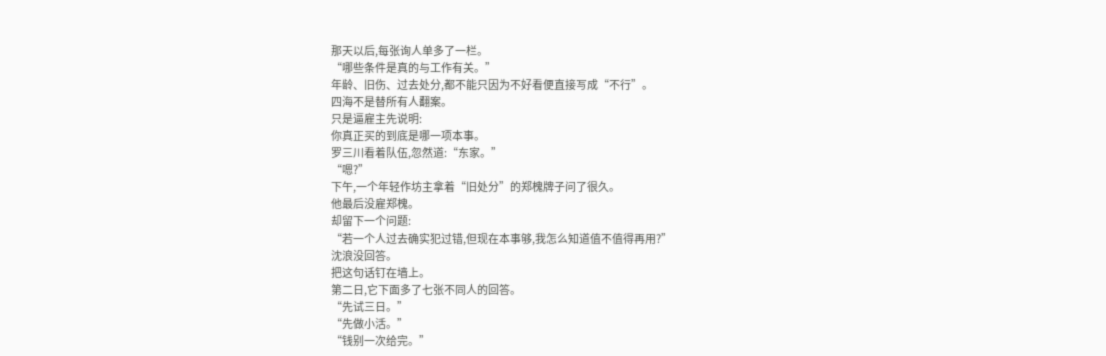那天以后,每张询人单多了一栏。
“哪些条件是真的与工作有关。”
年龄、旧伤、过去处分,都不能只因为不好看便直接写成“不行”。
四海不是替所有人翻案。
只是逼雇主先说明:
你真正买的到底是哪一项本事。
罗三川看着队伍,忽然道:“东家。”
“嗯?”
下午,一个年轻作坊主拿着“旧处分”的郑槐牌子问了很久。
他最后没雇郑槐。
却留下一个问题:
“若一个人过去确实犯过错,但现在本事够,我怎么知道值不值得再用?”
沈浪没回答。
把这句话钉在墙上。
第二日,它下面多了七张不同人的回答。
“先试三日。”
“先做小活。”
“钱别一次给完。”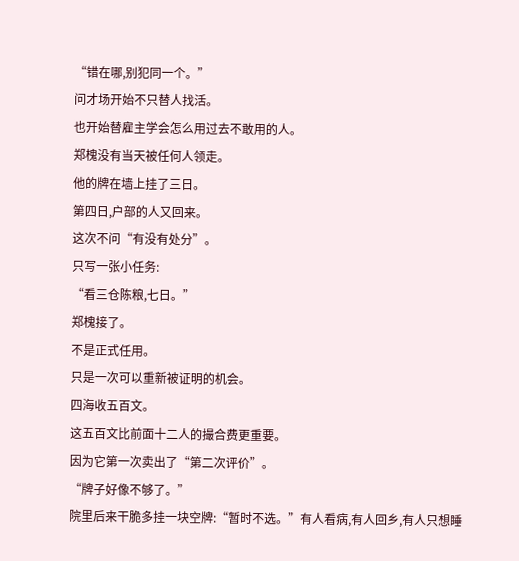“错在哪,别犯同一个。”
问才场开始不只替人找活。
也开始替雇主学会怎么用过去不敢用的人。
郑槐没有当天被任何人领走。
他的牌在墙上挂了三日。
第四日,户部的人又回来。
这次不问“有没有处分”。
只写一张小任务:
“看三仓陈粮,七日。”
郑槐接了。
不是正式任用。
只是一次可以重新被证明的机会。
四海收五百文。
这五百文比前面十二人的撮合费更重要。
因为它第一次卖出了“第二次评价”。
“牌子好像不够了。”
院里后来干脆多挂一块空牌:“暂时不选。”有人看病,有人回乡,有人只想睡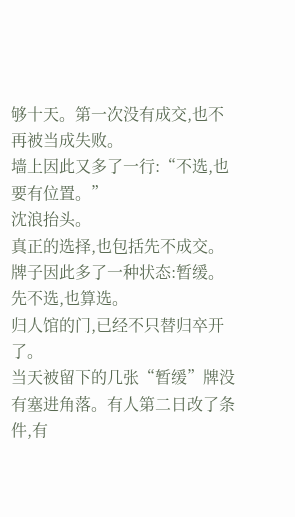够十天。第一次没有成交,也不再被当成失败。
墙上因此又多了一行:“不选,也要有位置。”
沈浪抬头。
真正的选择,也包括先不成交。
牌子因此多了一种状态:暂缓。
先不选,也算选。
归人馆的门,已经不只替归卒开了。
当天被留下的几张“暂缓”牌没有塞进角落。有人第二日改了条件,有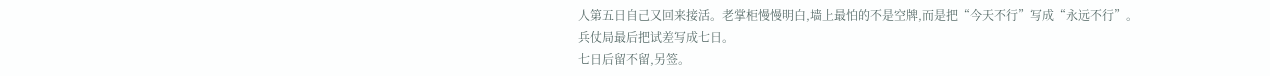人第五日自己又回来接活。老掌柜慢慢明白,墙上最怕的不是空牌,而是把“今天不行”写成“永远不行”。
兵仗局最后把试差写成七日。
七日后留不留,另签。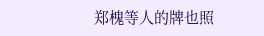郑槐等人的牌也照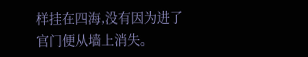样挂在四海,没有因为进了官门便从墙上消失。